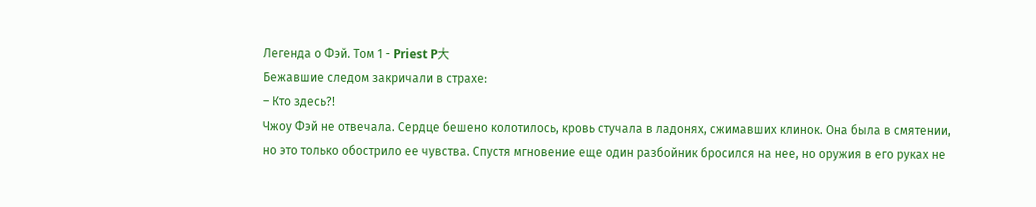Легенда о Фэй. Том 1 - Priest P大
Бежавшие следом закричали в страхе:
– Кто здесь?!
Чжоу Фэй не отвечала. Сердце бешено колотилось, кровь стучала в ладонях, сжимавших клинок. Она была в смятении, но это только обострило ее чувства. Спустя мгновение еще один разбойник бросился на нее, но оружия в его руках не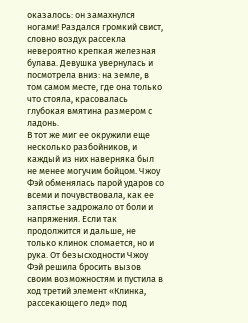оказалось: он замахнулся ногами! Раздался громкий свист, словно воздух рассекла невероятно крепкая железная булава. Девушка увернулась и посмотрела вниз: на земле, в том самом месте, где она только что стояла, красовалась глубокая вмятина размером с ладонь.
В тот же миг ее окружили еще несколько разбойников, и каждый из них наверняка был не менее могучим бойцом. Чжоу Фэй обменялась парой ударов со всеми и почувствовала, как ее запястье задрожало от боли и напряжения. Если так продолжится и дальше, не только клинок сломается, но и рука. От безысходности Чжоу Фэй решила бросить вызов своим возможностям и пустила в ход третий элемент «Клинка, рассекающего лед» под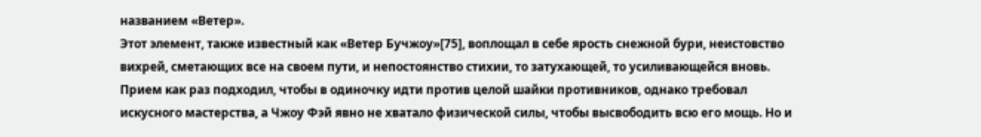названием «Ветер».
Этот элемент, также известный как «Ветер Бучжоу»[75], воплощал в себе ярость снежной бури, неистовство вихрей, сметающих все на своем пути, и непостоянство стихии, то затухающей, то усиливающейся вновь. Прием как раз подходил, чтобы в одиночку идти против целой шайки противников, однако требовал искусного мастерства, а Чжоу Фэй явно не хватало физической силы, чтобы высвободить всю его мощь. Но и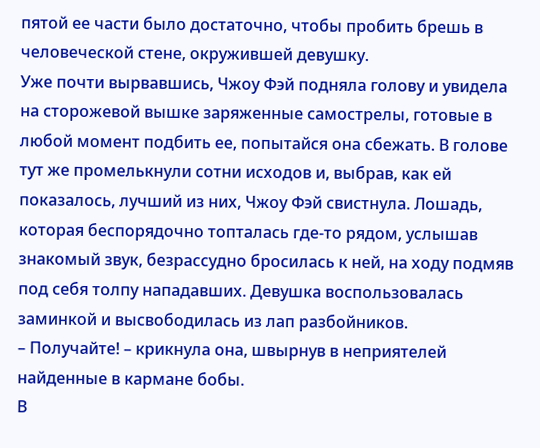пятой ее части было достаточно, чтобы пробить брешь в человеческой стене, окружившей девушку.
Уже почти вырвавшись, Чжоу Фэй подняла голову и увидела на сторожевой вышке заряженные самострелы, готовые в любой момент подбить ее, попытайся она сбежать. В голове тут же промелькнули сотни исходов и, выбрав, как ей показалось, лучший из них, Чжоу Фэй свистнула. Лошадь, которая беспорядочно топталась где-то рядом, услышав знакомый звук, безрассудно бросилась к ней, на ходу подмяв под себя толпу нападавших. Девушка воспользовалась заминкой и высвободилась из лап разбойников.
– Получайте! – крикнула она, швырнув в неприятелей найденные в кармане бобы.
В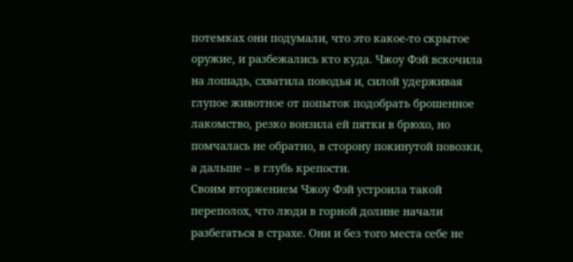потемках они подумали, что это какое-то скрытое оружие, и разбежались кто куда. Чжоу Фэй вскочила на лошадь, схватила поводья и, силой удерживая глупое животное от попыток подобрать брошенное лакомство, резко вонзила ей пятки в брюхо, но помчалась не обратно, в сторону покинутой повозки, а дальше – в глубь крепости.
Своим вторжением Чжоу Фэй устроила такой переполох, что люди в горной долине начали разбегаться в страхе. Они и без того места себе не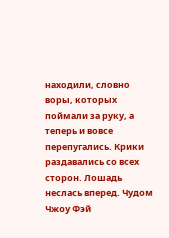находили, словно воры, которых поймали за руку, а теперь и вовсе перепугались. Крики раздавались со всех сторон. Лошадь неслась вперед. Чудом Чжоу Фэй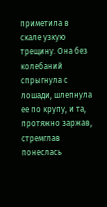приметила в скале узкую трещину. Она без колебаний спрыгнула с лошади, шлепнула ее по крупу, и та, протяжно заржав, стремглав понеслась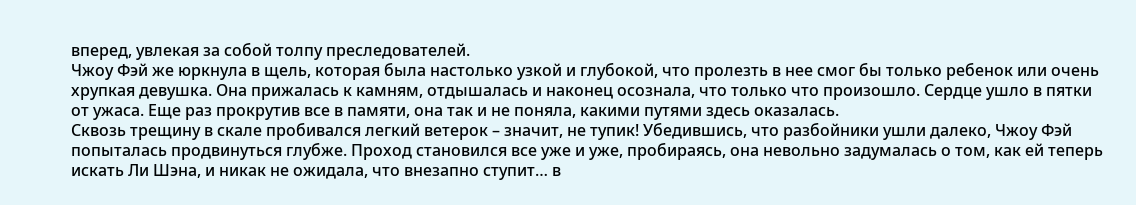вперед, увлекая за собой толпу преследователей.
Чжоу Фэй же юркнула в щель, которая была настолько узкой и глубокой, что пролезть в нее смог бы только ребенок или очень хрупкая девушка. Она прижалась к камням, отдышалась и наконец осознала, что только что произошло. Сердце ушло в пятки от ужаса. Еще раз прокрутив все в памяти, она так и не поняла, какими путями здесь оказалась.
Сквозь трещину в скале пробивался легкий ветерок – значит, не тупик! Убедившись, что разбойники ушли далеко, Чжоу Фэй попыталась продвинуться глубже. Проход становился все уже и уже, пробираясь, она невольно задумалась о том, как ей теперь искать Ли Шэна, и никак не ожидала, что внезапно ступит… в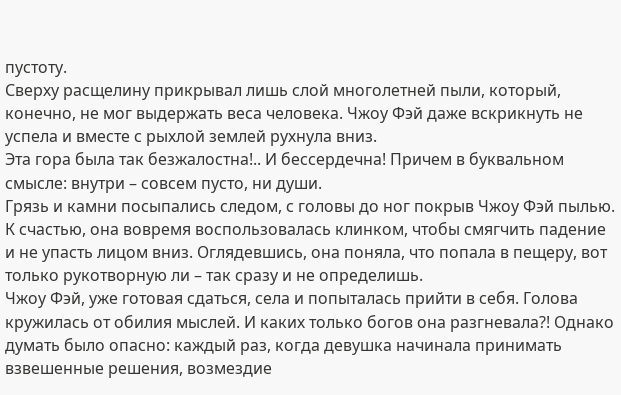пустоту.
Сверху расщелину прикрывал лишь слой многолетней пыли, который, конечно, не мог выдержать веса человека. Чжоу Фэй даже вскрикнуть не успела и вместе с рыхлой землей рухнула вниз.
Эта гора была так безжалостна!.. И бессердечна! Причем в буквальном смысле: внутри – совсем пусто, ни души.
Грязь и камни посыпались следом, с головы до ног покрыв Чжоу Фэй пылью. К счастью, она вовремя воспользовалась клинком, чтобы смягчить падение и не упасть лицом вниз. Оглядевшись, она поняла, что попала в пещеру, вот только рукотворную ли – так сразу и не определишь.
Чжоу Фэй, уже готовая сдаться, села и попыталась прийти в себя. Голова кружилась от обилия мыслей. И каких только богов она разгневала?! Однако думать было опасно: каждый раз, когда девушка начинала принимать взвешенные решения, возмездие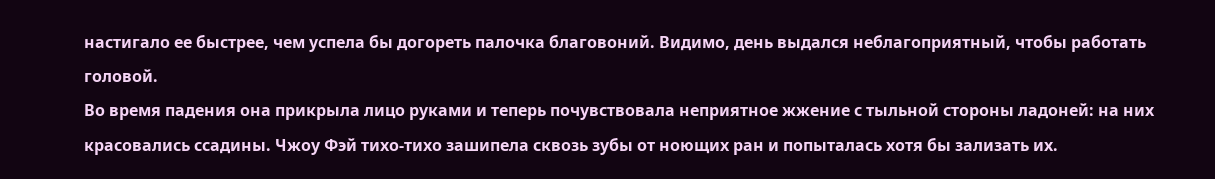настигало ее быстрее, чем успела бы догореть палочка благовоний. Видимо, день выдался неблагоприятный, чтобы работать головой.
Во время падения она прикрыла лицо руками и теперь почувствовала неприятное жжение с тыльной стороны ладоней: на них красовались ссадины. Чжоу Фэй тихо-тихо зашипела сквозь зубы от ноющих ран и попыталась хотя бы зализать их.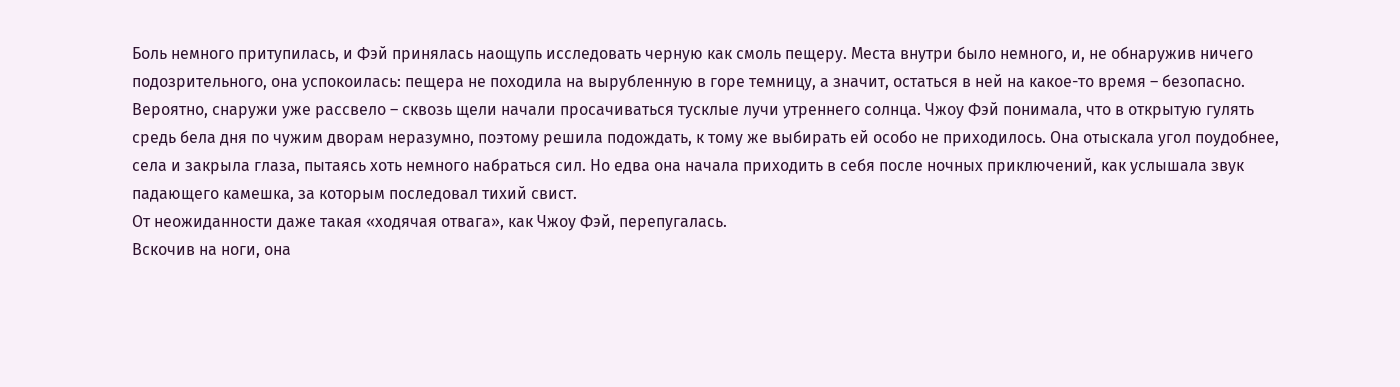Боль немного притупилась, и Фэй принялась наощупь исследовать черную как смоль пещеру. Места внутри было немного, и, не обнаружив ничего подозрительного, она успокоилась: пещера не походила на вырубленную в горе темницу, а значит, остаться в ней на какое-то время – безопасно.
Вероятно, снаружи уже рассвело – сквозь щели начали просачиваться тусклые лучи утреннего солнца. Чжоу Фэй понимала, что в открытую гулять средь бела дня по чужим дворам неразумно, поэтому решила подождать, к тому же выбирать ей особо не приходилось. Она отыскала угол поудобнее, села и закрыла глаза, пытаясь хоть немного набраться сил. Но едва она начала приходить в себя после ночных приключений, как услышала звук падающего камешка, за которым последовал тихий свист.
От неожиданности даже такая «ходячая отвага», как Чжоу Фэй, перепугалась.
Вскочив на ноги, она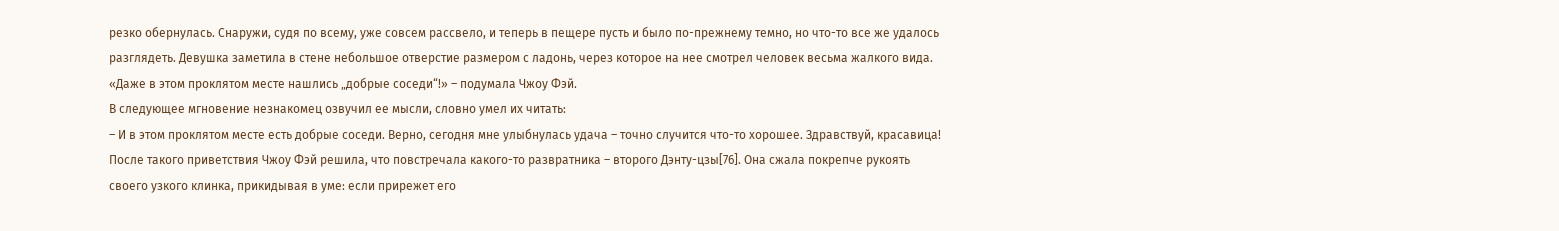резко обернулась. Снаружи, судя по всему, уже совсем рассвело, и теперь в пещере пусть и было по-прежнему темно, но что-то все же удалось разглядеть. Девушка заметила в стене небольшое отверстие размером с ладонь, через которое на нее смотрел человек весьма жалкого вида.
«Даже в этом проклятом месте нашлись „добрые соседи“!» – подумала Чжоу Фэй.
В следующее мгновение незнакомец озвучил ее мысли, словно умел их читать:
– И в этом проклятом месте есть добрые соседи. Верно, сегодня мне улыбнулась удача – точно случится что-то хорошее. Здравствуй, красавица!
После такого приветствия Чжоу Фэй решила, что повстречала какого-то развратника – второго Дэнту-цзы[76]. Она сжала покрепче рукоять своего узкого клинка, прикидывая в уме: если прирежет его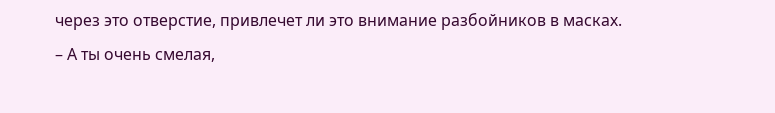через это отверстие, привлечет ли это внимание разбойников в масках.
– А ты очень смелая,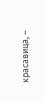красавица, –